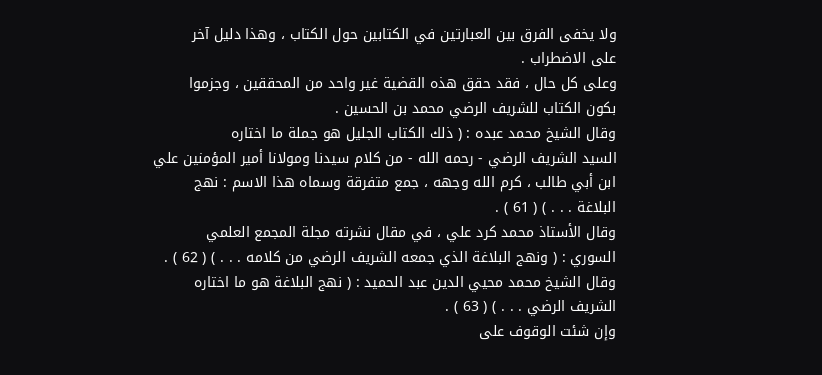ولا يخفى الفرق بين العبارتين في الكتابين حول الكتاب ، وهذا دليل آخر
على الاضطراب .
وعلى كل حال ، فقد حقق هذه القضية غير واحد من المحققين ، وجزموا
بكون الكتاب للشريف الرضي محمد بن الحسين .
وقال الشيخ محمد عبده : ( ذلك الكتاب الجليل هو جملة ما اختاره
السيد الشريف الرضي - رحمه الله - من كلام سيدنا ومولانا أمير المؤمنين علي
ابن أبي طالب ، كرم الله وجهه ، جمع متفرقة وسماه هذا الاسم : نهج
البلاغة . . . ) ( 61 ) .
وقال الأستاذ محمد كرد علي ، في مقال نشرته مجلة المجمع العلمي
السوري : ( ونهج البلاغة الذي جمعه الشريف الرضي من كلامه . . . ) ( 62 ) .
وقال الشيخ محمد محيي الدين عبد الحميد : ( نهج البلاغة هو ما اختاره
الشريف الرضي . . . ) ( 63 ) .
وإن شئت الوقوف على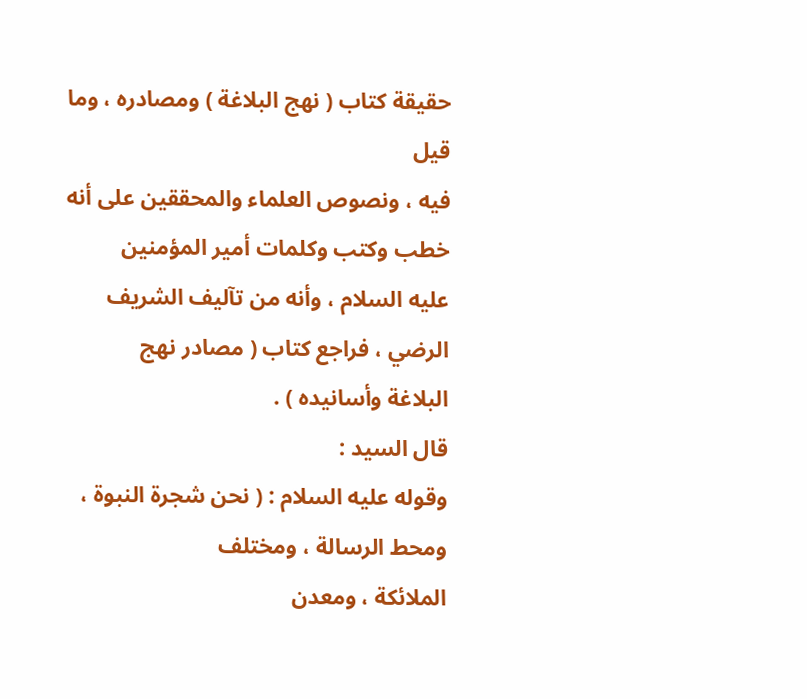حقيقة كتاب ( نهج البلاغة ) ومصادره ، وما قيل
فيه ، ونصوص العلماء والمحققين على أنه خطب وكتب وكلمات أمير المؤمنين
عليه السلام ، وأنه من تآليف الشريف الرضي ، فراجع كتاب ( مصادر نهج
البلاغة وأسانيده ) .
قال السيد :
وقوله عليه السلام : ( نحن شجرة النبوة ، ومحط الرسالة ، ومختلف
الملائكة ، ومعدن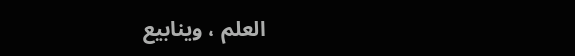العلم ، وينابيع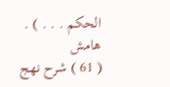الحكم . . . ) .
هامش
( 61 ) شرح نهج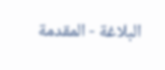البلاغة - المقدمة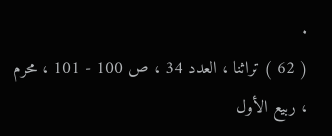.
( 62 ) تراثنا ، العدد 34 ، ص 100 - 101 ، محرم ، ربيع الأول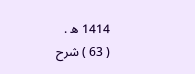1414 ه .
( 63 ) شرح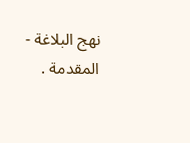نهج البلاغة - المقدمة .